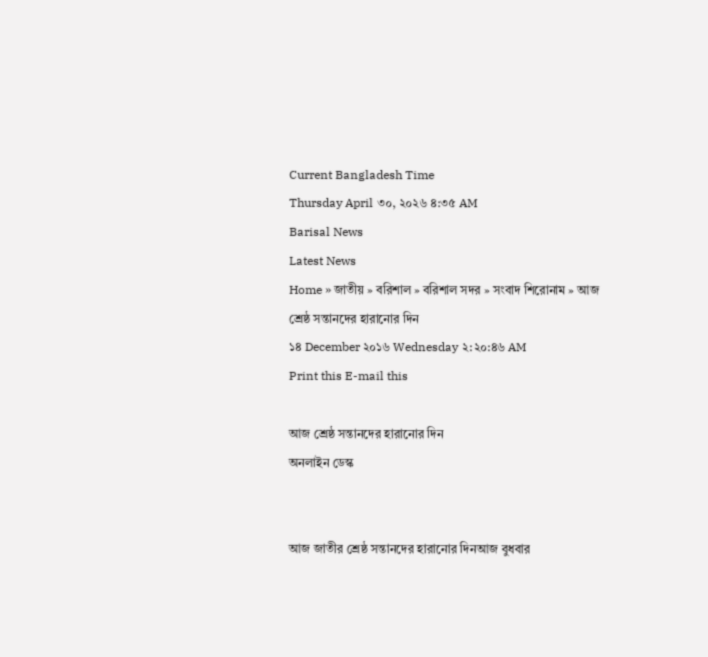Current Bangladesh Time
Thursday April ৩০, ২০২৬ ৪:৩৫ AM
Barisal News
Latest News
Home » জাতীয় » বরিশাল » বরিশাল সদর » সংবাদ শিরোনাম » আজ শ্রেষ্ঠ সন্তানদের হারানোর দিন
১৪ December ২০১৬ Wednesday ২:২০:৪৬ AM
Print this E-mail this

আজ শ্রেষ্ঠ সন্তানদের হারানোর দিন
অনলাইন ডেস্ক


আজ জাতীর শ্রেষ্ঠ সন্তানদের হারানোর দিনআজ বুধবার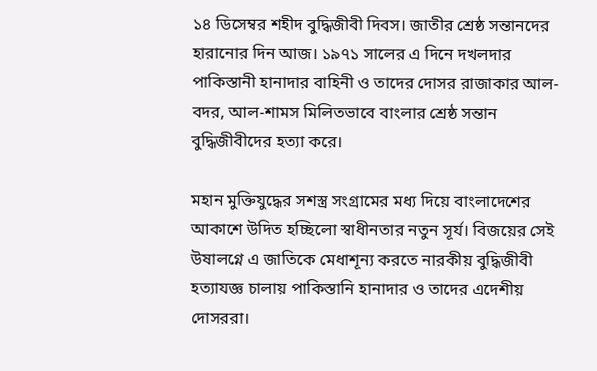১৪ ডিসেম্বর শহীদ বুদ্ধিজীবী দিবস। জাতীর শ্রেষ্ঠ সন্তানদের হারানোর দিন আজ। ১৯৭১ সালের এ দিনে দখলদার পাকিস্তানী হানাদার বাহিনী ও তাদের দোসর রাজাকার আল-বদর, আল-শামস মিলিতভাবে বাংলার শ্রেষ্ঠ সন্তান বুদ্ধিজীবীদের হত্যা করে।

মহান মুক্তিযুদ্ধের সশস্ত্র সংগ্রামের মধ্য দিয়ে বাংলাদেশের আকাশে উদিত হচ্ছিলো স্বাধীনতার নতুন সূর্য। বিজয়ের সেই উষালগ্নে এ জাতিকে মেধাশূন্য করতে নারকীয় বুদ্ধিজীবী হত্যাযজ্ঞ চালায় পাকিস্তানি হানাদার ও তাদের এদেশীয় দোসররা।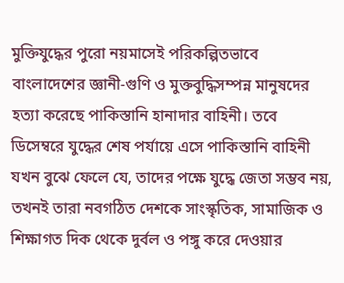মুক্তিযুদ্ধের পুরো নয়মাসেই পরিকল্পিতভাবে বাংলাদেশের জ্ঞানী-গুণি ও মুক্তবুদ্ধিসম্পন্ন মানুষদের হত্যা করেছে পাকিস্তানি হানাদার বাহিনী। তবে ডিসেম্বরে যুদ্ধের শেষ পর্যায়ে এসে পাকিস্তানি বাহিনী যখন বুঝে ফেলে যে, তাদের পক্ষে যুদ্ধে জেতা সম্ভব নয়, তখনই তারা নবগঠিত দেশকে সাংস্কৃতিক, সামাজিক ও শিক্ষাগত দিক থেকে দুর্বল ও পঙ্গু করে দেওয়ার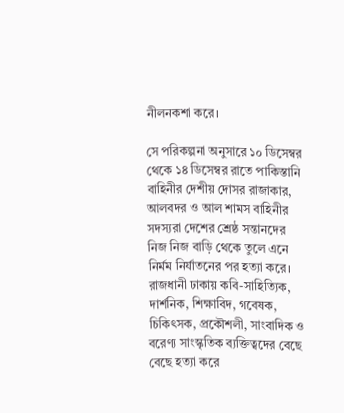নীলনকশা করে।

সে পরিকল্পনা অনুসারে ১০ ডিসেম্বর থেকে ১৪ ডিসেম্বর রাতে পাকিস্তানি বাহিনীর দেশীয় দোসর রাজাকার, আলবদর ও আল শামস বাহিনীর সদস্যরা দেশের শ্রেষ্ঠ সন্তানদের নিজ নিজ বাড়ি থেকে তুলে এনে নির্মম নির্যাতনের পর হত্যা করে। রাজধানী ঢাকায় কবি-সাহিত্যিক, দার্শনিক, শিক্ষাবিদ, গবেষক, চিকিৎসক, প্রকৌশলী, সাংবাদিক ও বরেণ্য সাংস্কৃতিক ব্যক্তিত্বদের বেছে বেছে হত্যা করে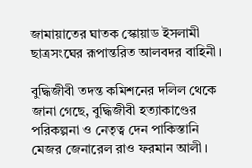জামায়াতের ঘাতক স্কোয়াড ইসলামী ছাত্রসংঘের রূপান্তরিত আলবদর বাহিনী।

বুদ্ধিজীবী তদন্ত কমিশনের দলিল থেকে জানা গেছে, বুদ্ধিজীবী হত্যাকাণ্ডের পরিকল্পনা ও নেতৃত্ব দেন পাকিস্তানি মেজর জেনারেল রাও ফরমান আলী।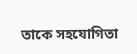তাকে সহযোগিতা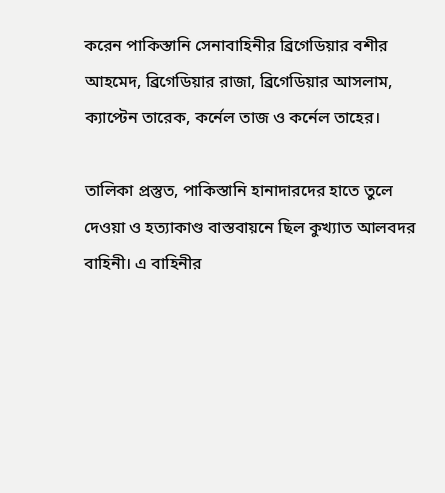করেন পাকিস্তানি সেনাবাহিনীর ব্রিগেডিয়ার বশীর আহমেদ, ব্রিগেডিয়ার রাজা, ব্রিগেডিয়ার আসলাম, ক্যাপ্টেন তারেক, কর্নেল তাজ ও কর্নেল তাহের।

তালিকা প্রস্তুত, পাকিস্তানি হানাদারদের হাতে তুলে দেওয়া ও হত্যাকাণ্ড বাস্তবায়নে ছিল কুখ্যাত আলবদর বাহিনী। এ বাহিনীর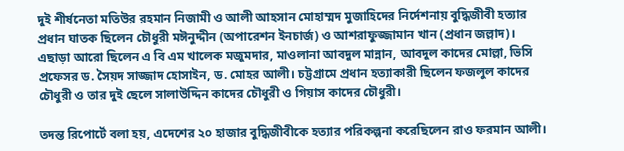দুই শীর্ষনেতা মতিউর রহমান নিজামী ও আলী আহসান মোহাম্মদ মুজাহিদের নির্দেশনায় বুদ্ধিজীবী হত্যার প্রধান ঘাতক ছিলেন চৌধুরী মঈনুদ্দীন (অপারেশন ইনচার্জ) ও আশরাফুজ্জামান খান (প্রধান জল্লাদ)। এছাড়া আরো ছিলেন এ বি এম খালেক মজুমদার, মাওলানা আবদুল মান্নান, আবদুল কাদের মোল্লা, ভিসি প্রফেসর ড. সৈয়দ সাজ্জাদ হোসাইন, ড. মোহর আলী। চট্টগ্রামে প্রধান হত্যাকারী ছিলেন ফজলুল কাদের চৌধুরী ও তার দুই ছেলে সালাউদ্দিন কাদের চৌধুরী ও গিয়াস কাদের চৌধুরী।

তদন্ত রিপোর্টে বলা হয়, এদেশের ২০ হাজার বুদ্ধিজীবীকে হত্যার পরিকল্পনা করেছিলেন রাও ফরমান আলী।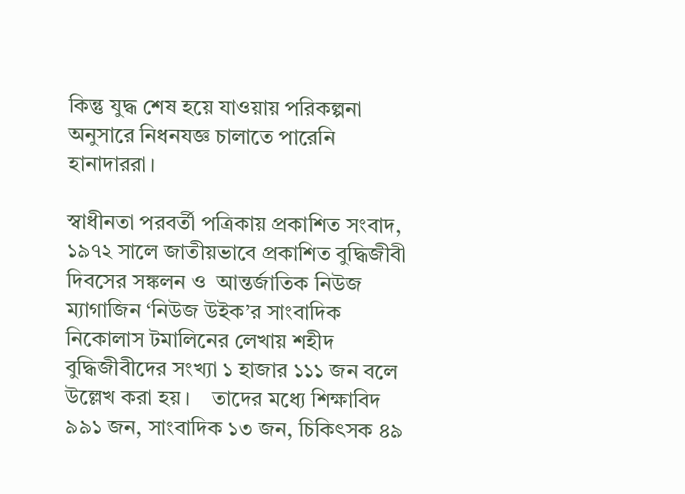কিন্তু যুদ্ধ শেষ হয়ে যাওয়ায় পরিকল্পনা অনুসারে নিধনযজ্ঞ চালাতে পারেনি হানাদাররা।

স্বাধীনতা পরবর্তী পত্রিকায় প্রকাশিত সংবাদ, ১৯৭২ সালে জাতীয়ভাবে প্রকাশিত বুদ্ধিজীবী দিবসের সঙ্কলন ও  আন্তর্জাতিক নিউজ ম্যাগাজিন ‘নিউজ উইক’র সাংবাদিক নিকোলাস টমালিনের লেখায় শহীদ বুদ্ধিজীবীদের সংখ্যা ১ হাজার ১১১ জন বলে উল্লেখ করা হয়।    তাদের মধ্যে শিক্ষাবিদ ৯৯১ জন, সাংবাদিক ১৩ জন, চিকিৎসক ৪৯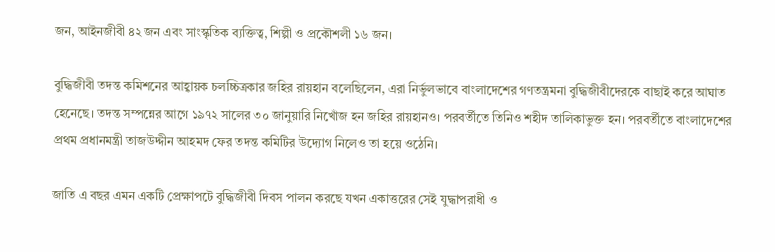জন, আইনজীবী ৪২ জন এবং সাংস্কৃতিক ব্যক্তিত্ব, শিল্পী ও প্রকৌশলী ১৬ জন।

বুদ্ধিজীবী তদন্ত কমিশনের আহ্বায়ক চলচ্চিত্রকার জহির রায়হান বলেছিলেন, এরা নির্ভুলভাবে বাংলাদেশের গণতন্ত্রমনা বুদ্ধিজীবীদেরকে বাছাই করে আঘাত হেনেছে। তদন্ত সম্পন্নের আগে ১৯৭২ সালের ৩০ জানুয়ারি নিখোঁজ হন জহির রায়হানও। পরবর্তীতে তিনিও শহীদ তালিকাভুক্ত হন। পরবর্তীতে বাংলাদেশের প্রথম প্রধানমন্ত্রী তাজউদ্দীন আহমদ ফের তদন্ত কমিটির উদ্যোগ নিলেও তা হয়ে ওঠেনি।

জাতি এ বছর এমন একটি প্রেক্ষাপটে বুদ্ধিজীবী দিবস পালন করছে যখন একাত্তরের সেই যুদ্ধাপরাধী ও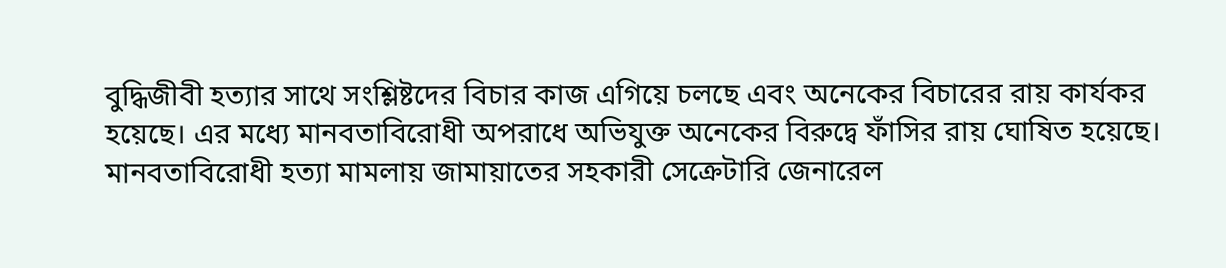বুদ্ধিজীবী হত্যার সাথে সংশ্লিষ্টদের বিচার কাজ এগিয়ে চলছে এবং অনেকের বিচারের রায় কার্যকর হয়েছে। এর মধ্যে মানবতাবিরোধী অপরাধে অভিযুক্ত অনেকের বিরুদ্বে ফাঁসির রায় ঘোষিত হয়েছে। মানবতাবিরোধী হত্যা মামলায় জামায়াতের সহকারী সেক্রেটারি জেনারেল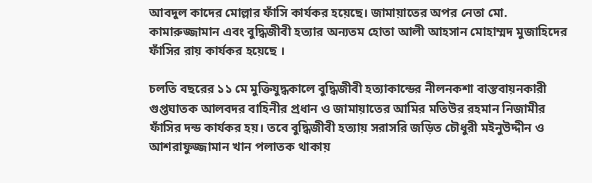আবদুল কাদের মোল্লার ফাঁসি কার্যকর হয়েছে। জামায়াতের অপর নেতা মো. কামারুজ্জামান এবং বুদ্ধিজীবী হত্যার অন্যতম হোতা আলী আহসান মোহাম্মদ মুজাহিদের ফাঁসির রায় কার্যকর হয়েছে ।

চলতি বছরের ১১ মে মুক্তিযুদ্ধকালে বুদ্ধিজীবী হত্যাকান্ডের নীলনকশা বাস্তবায়নকারী গুপ্তঘাতক আলবদর বাহিনীর প্রধান ও জামায়াতের আমির মতিউর রহমান নিজামীর ফাঁসির দন্ড কার্যকর হয়। তবে বুদ্ধিজীবী হত্যায় সরাসরি জড়িত চৌধুরী মইনুউদ্দীন ও আশরাফুজ্জামান খান পলাতক থাকায়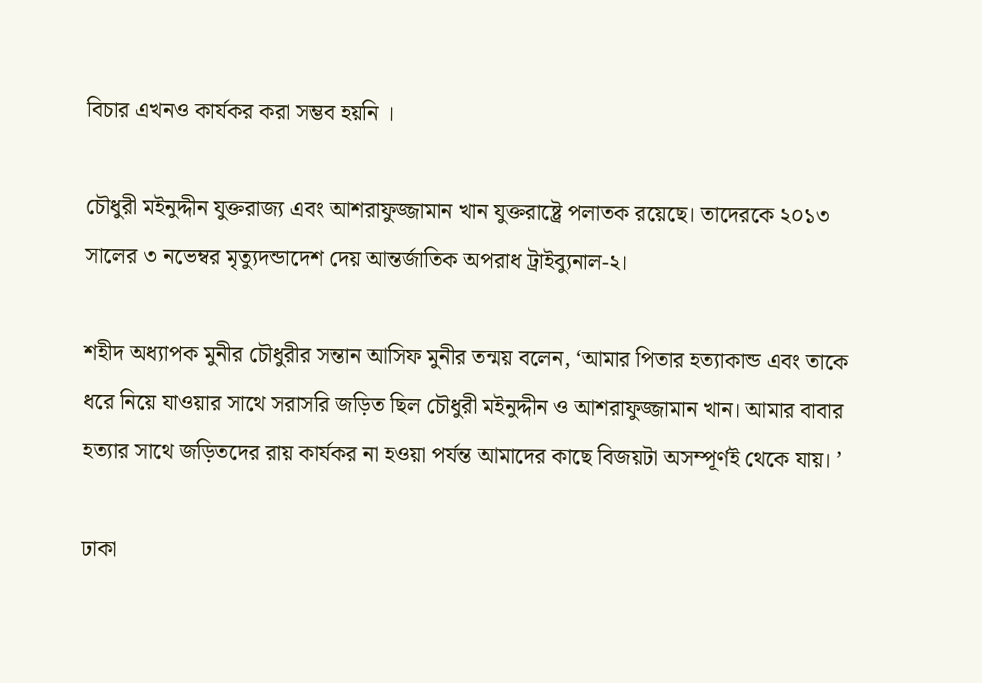বিচার এখনও কার্যকর করা সম্ভব হয়নি ।

চৌধুরী মইনুদ্দীন যুক্তরাজ্য এবং আশরাফুজ্জামান খান যুক্তরাষ্ট্রে পলাতক রয়েছে। তাদেরকে ২০১৩ সালের ৩ নভেম্বর মৃত্যুদন্ডাদেশ দেয় আন্তর্জাতিক অপরাধ ট্রাইব্যুনাল-২।

শহীদ অধ্যাপক মুনীর চৌধুরীর সন্তান আসিফ মুনীর তন্ময় বলেন, ‘আমার পিতার হত্যাকান্ড এবং তাকে ধরে নিয়ে যাওয়ার সাথে সরাসরি জড়িত ছিল চৌধুরী মইনুদ্দীন ও আশরাফুজ্জামান খান। আমার বাবার হত্যার সাথে জড়িতদের রায় কার্যকর না হওয়া পর্যন্ত আমাদের কাছে বিজয়টা অসম্পূর্ণই থেকে যায়। ’

ঢাকা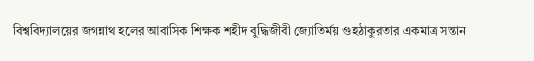বিশ্ববিদ্যালয়ের জগন্নাথ হলের আবাসিক শিক্ষক শহীদ বুদ্ধিজীবী জ্যোতির্ময় গুহঠাকুরতার একমাত্র সন্তান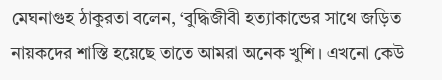মেঘনাগুহ ঠাকুরতা বলেন, ‘বুদ্ধিজীবী হত্যাকান্ডের সাথে জড়িত নায়কদের শাস্তি হয়েছে তাতে আমরা অনেক খুশি। এখনো কেউ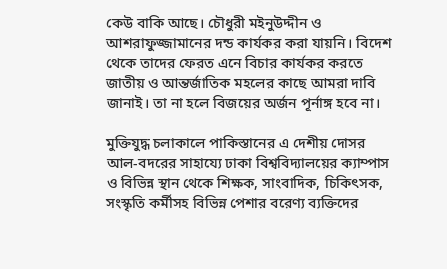কেউ বাকি আছে। চৌধুরী মইনুউদ্দীন ও আশরাফুজ্জামানের দন্ড কার্যকর করা যায়নি। বিদেশ থেকে তাদের ফেরত এনে বিচার কার্যকর করতে জাতীয় ও আন্তর্জাতিক মহলের কাছে আমরা দাবি জানাই। তা না হলে বিজয়ের অর্জন পূর্নাঙ্গ হবে না।

মুক্তিযুদ্ধ চলাকালে পাকিস্তানের এ দেশীয় দোসর আল-বদরের সাহায্যে ঢাকা বিশ্ববিদ্যালয়ের ক্যাম্পাস ও বিভিন্ন স্থান থেকে শিক্ষক, সাংবাদিক, চিকিৎসক, সংস্কৃতি কর্মীসহ বিভিন্ন পেশার বরেণ্য ব্যক্তিদের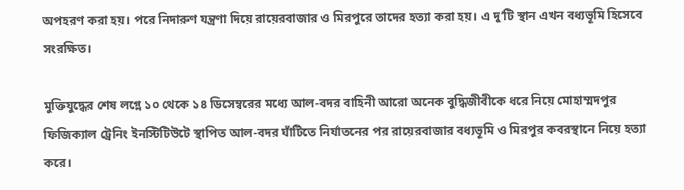অপহরণ করা হয়। পরে নিদারুণ যন্ত্রণা দিয়ে রায়েরবাজার ও মিরপুরে তাদের হত্যা করা হয়। এ দু’টি স্থান এখন বধ্যভূমি হিসেবে সংরক্ষিত।

মুক্তিযুদ্ধের শেষ লগ্নে ১০ থেকে ১৪ ডিসেম্বরের মধ্যে আল-বদর বাহিনী আরো অনেক বুদ্ধিজীবীকে ধরে নিয়ে মোহাম্মদপুর ফিজিক্যাল ট্রেনিং ইনস্টিটিউটে স্থাপিত আল-বদর ঘাঁটিতে নির্যাতনের পর রায়েরবাজার বধ্যভূমি ও মিরপুর কবরস্থানে নিয়ে হত্যা করে।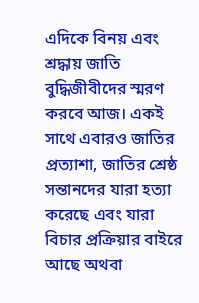এদিকে বিনয় এবং শ্রদ্ধায় জাতি বুদ্ধিজীবীদের স্মরণ করবে আজ। একই সাথে এবারও জাতির প্রত্যাশা, জাতির শ্রেষ্ঠ সন্তানদের যারা হত্যা করেছে এবং যারা বিচার প্রক্রিয়ার বাইরে আছে অথবা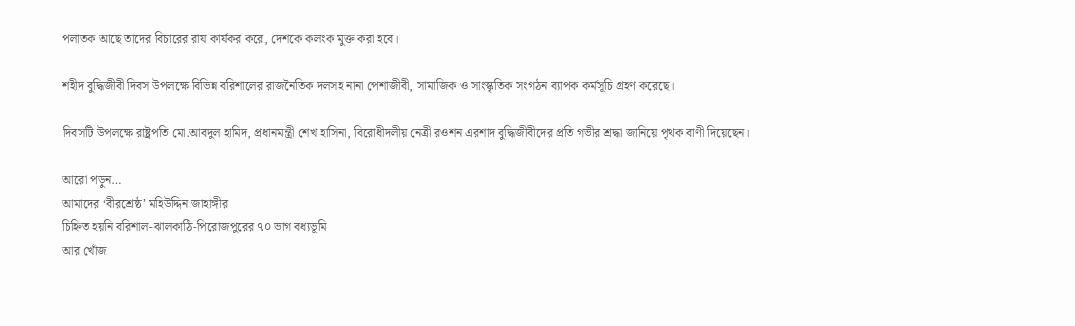পলাতক আছে তাদের বিচারের রায কার্যকর করে, দেশকে কলংক মুক্ত করা হবে।

শহীদ বুদ্ধিজীবী দিবস উপলক্ষে বিভিন্ন বরিশালের রাজনৈতিক দলসহ নানা পেশাজীবী, সামাজিক ও সাংস্কৃতিক সংগঠন ব্যাপক কর্মসূচি গ্রহণ করেছে।

দিবসটি উপলক্ষে রাষ্ট্রপতি মো.আবদুল হামিদ, প্রধানমন্ত্রী শেখ হাসিনা, বিরোধীদলীয় নেত্রী রওশন এরশাদ বুদ্ধিজীবীদের প্রতি গভীর শ্রদ্ধা জানিয়ে পৃথক বাণী দিয়েছেন।

আরো পড়ুন…
আমাদের ‘বীরশ্রেষ্ঠ’ মহিউদ্দিন জাহাঙ্গীর
চিহ্নিত হয়নি বরিশাল-ঝালকাঠি-পিরোজপুরের ৭০ ভাগ বধ্যভূমি
আর খোঁজ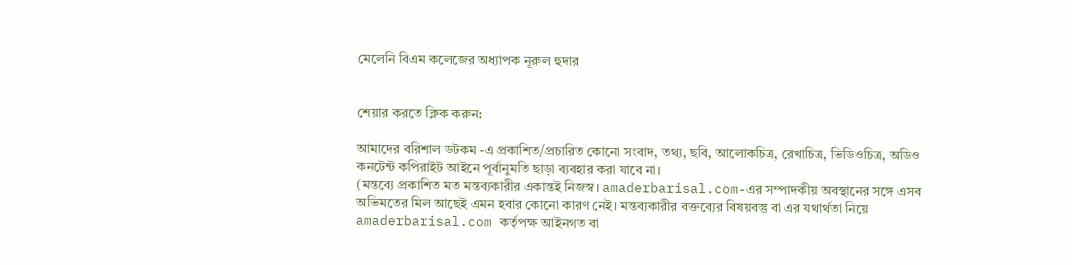মেলেনি বিএম কলেজের অধ্যাপক নূরুল হুদার


শেয়ার করতে ক্লিক করুন:

আমাদের বরিশাল ডটকম -এ প্রকাশিত/প্রচারিত কোনো সংবাদ, তথ্য, ছবি, আলোকচিত্র, রেখাচিত্র, ভিডিওচিত্র, অডিও কনটেন্ট কপিরাইট আইনে পূর্বানুমতি ছাড়া ব্যবহার করা যাবে না।
(মন্তব্যে প্রকাশিত মত মন্তব্যকারীর একান্তই নিজস্ব। amaderbarisal.com-এর সম্পাদকীয় অবস্থানের সঙ্গে এসব অভিমতের মিল আছেই এমন হবার কোনো কারণ নেই। মন্তব্যকারীর বক্তব্যের বিষয়বস্তু বা এর যথার্থতা নিয়ে amaderbarisal.com কর্তৃপক্ষ আইনগত বা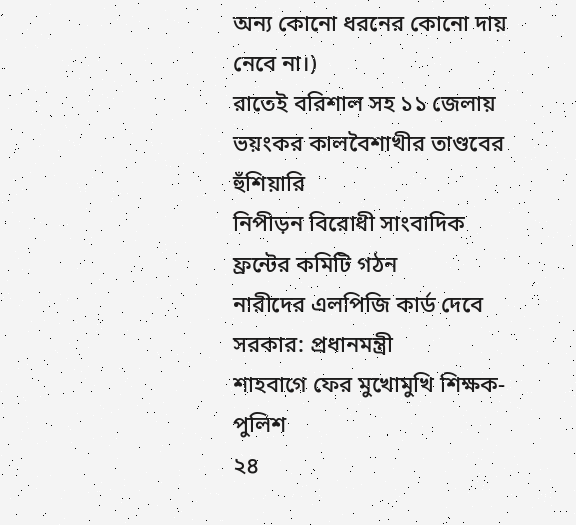অন্য কোনো ধরনের কোনো দায় নেবে না।)
রাতেই বরিশাল সহ ১১ জেলায় ভয়ংকর কালবৈশাখীর তাণ্ডবের হুঁশিয়ারি
নিপীড়ন বিরোধী সাংবাদিক ফ্রন্টের কমিটি গঠন
নারীদের এলপিজি কার্ড দেবে সরকার: প্রধানমন্ত্রী
শাহবাগে ফের মুখোমুখি শিক্ষক-পুলিশ
২৪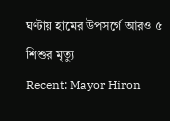ঘণ্টায় হামের উপসর্গে আরও ৫ শিশুর মৃত্যু
Recent: Mayor Hiron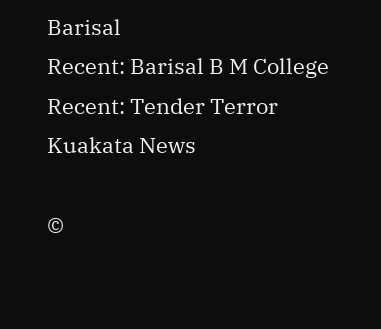Barisal
Recent: Barisal B M College
Recent: Tender Terror
Kuakata News

©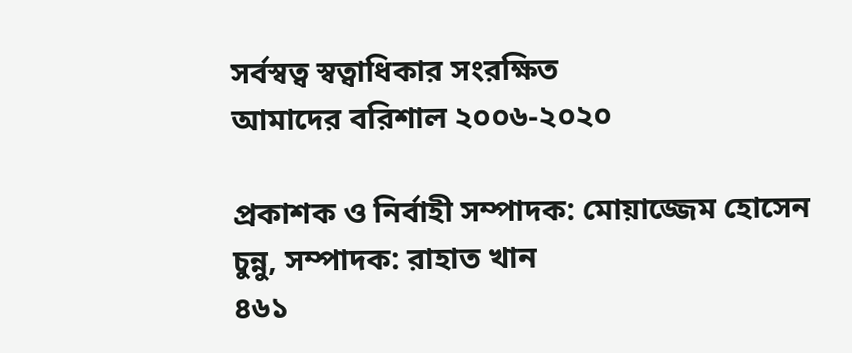সর্বস্বত্ব স্বত্বাধিকার সংরক্ষিত
আমাদের বরিশাল ২০০৬-২০২০

প্রকাশক ও নির্বাহী সম্পাদক: মোয়াজ্জেম হোসেন চুন্নু, সম্পাদক: রাহাত খান
৪৬১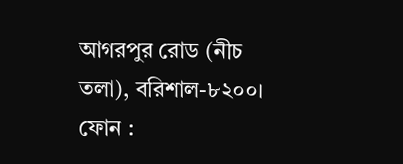আগরপুর রোড (নীচ তলা), বরিশাল-৮২০০।
ফোন :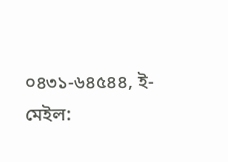০৪৩১-৬৪৫৪৪, ই-মেইল: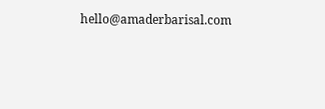hello@amaderbarisal.com